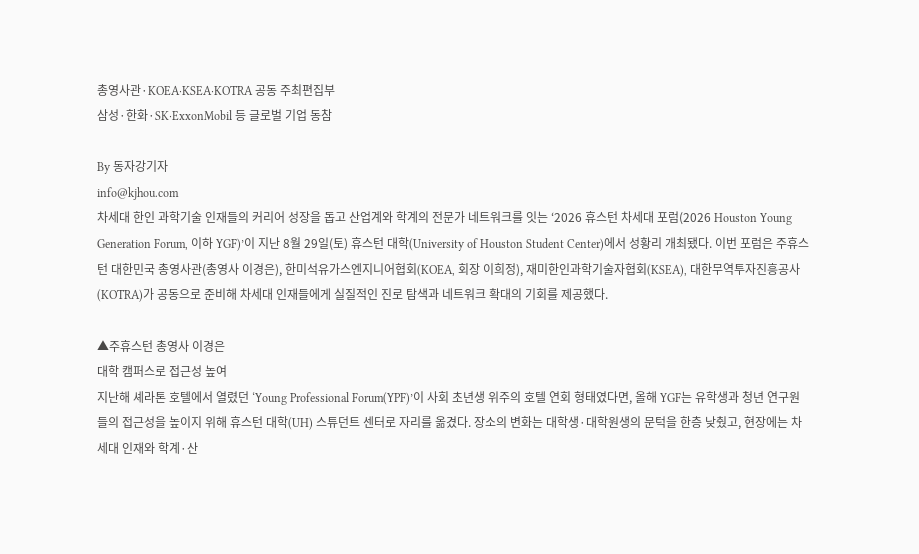총영사관·KOEA·KSEA·KOTRA 공동 주최편집부
삼성·한화·SK·ExxonMobil 등 글로벌 기업 동참

By 동자강기자
info@kjhou.com
차세대 한인 과학기술 인재들의 커리어 성장을 돕고 산업계와 학계의 전문가 네트워크를 잇는 ‘2026 휴스턴 차세대 포럼(2026 Houston Young Generation Forum, 이하 YGF)’이 지난 8월 29일(토) 휴스턴 대학(University of Houston Student Center)에서 성황리 개최됐다. 이번 포럼은 주휴스턴 대한민국 총영사관(총영사 이경은), 한미석유가스엔지니어협회(KOEA, 회장 이희정), 재미한인과학기술자협회(KSEA), 대한무역투자진흥공사(KOTRA)가 공동으로 준비해 차세대 인재들에게 실질적인 진로 탐색과 네트워크 확대의 기회를 제공했다.

▲주휴스턴 총영사 이경은
대학 캠퍼스로 접근성 높여
지난해 셰라톤 호텔에서 열렸던 ‘Young Professional Forum(YPF)’이 사회 초년생 위주의 호텔 연회 형태였다면, 올해 YGF는 유학생과 청년 연구원들의 접근성을 높이지 위해 휴스턴 대학(UH) 스튜던트 센터로 자리를 옮겼다. 장소의 변화는 대학생·대학원생의 문턱을 한층 낮췄고, 현장에는 차세대 인재와 학계·산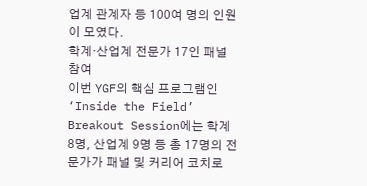업계 관계자 등 100여 명의 인원이 모였다.
학계·산업계 전문가 17인 패널 참여
이번 YGF의 핵심 프로그램인 ‘Inside the Field’ Breakout Session에는 학계 8명, 산업계 9명 등 총 17명의 전문가가 패널 및 커리어 코치로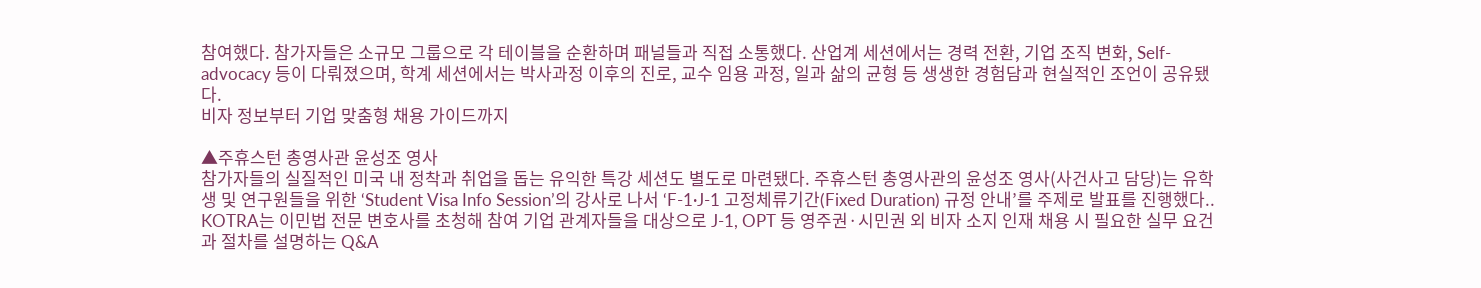참여했다. 참가자들은 소규모 그룹으로 각 테이블을 순환하며 패널들과 직접 소통했다. 산업계 세션에서는 경력 전환, 기업 조직 변화, Self-advocacy 등이 다뤄졌으며, 학계 세션에서는 박사과정 이후의 진로, 교수 임용 과정, 일과 삶의 균형 등 생생한 경험담과 현실적인 조언이 공유됐다.
비자 정보부터 기업 맞춤형 채용 가이드까지

▲주휴스턴 총영사관 윤성조 영사
참가자들의 실질적인 미국 내 정착과 취업을 돕는 유익한 특강 세션도 별도로 마련됐다. 주휴스턴 총영사관의 윤성조 영사(사건사고 담당)는 유학생 및 연구원들을 위한 ‘Student Visa Info Session’의 강사로 나서 ‘F-1·J-1 고정체류기간(Fixed Duration) 규정 안내’를 주제로 발표를 진행했다.. KOTRA는 이민법 전문 변호사를 초청해 참여 기업 관계자들을 대상으로 J-1, OPT 등 영주권·시민권 외 비자 소지 인재 채용 시 필요한 실무 요건과 절차를 설명하는 Q&A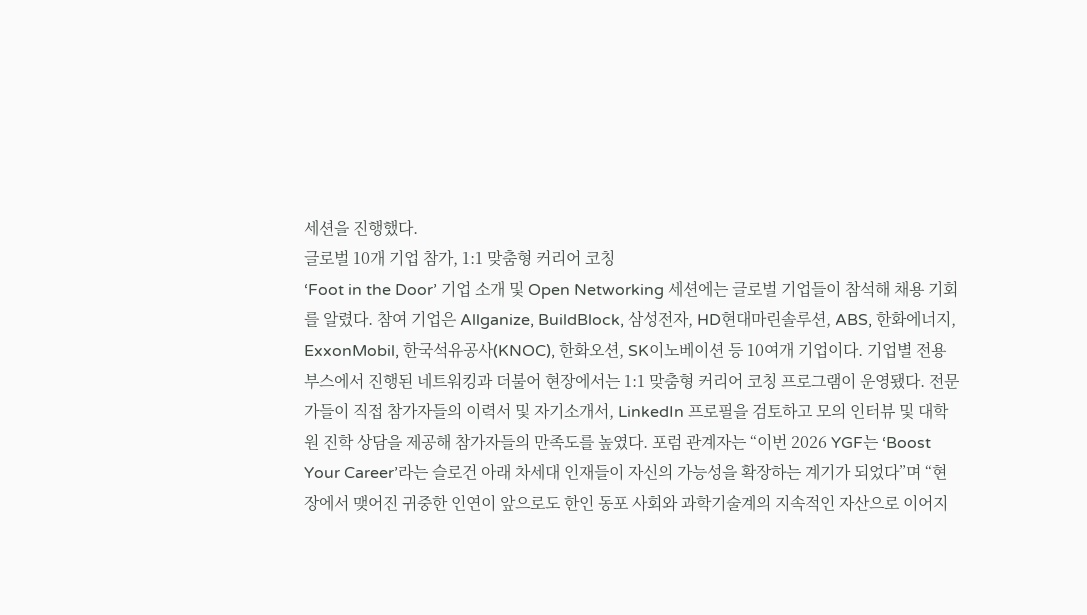세션을 진행했다.
글로벌 10개 기업 참가, 1:1 맞춤형 커리어 코칭
‘Foot in the Door’ 기업 소개 및 Open Networking 세션에는 글로벌 기업들이 참석해 채용 기회를 알렸다. 참여 기업은 Allganize, BuildBlock, 삼성전자, HD현대마린솔루션, ABS, 한화에너지, ExxonMobil, 한국석유공사(KNOC), 한화오션, SK이노베이션 등 10여개 기업이다. 기업별 전용 부스에서 진행된 네트워킹과 더불어 현장에서는 1:1 맞춤형 커리어 코칭 프로그램이 운영됐다. 전문가들이 직접 참가자들의 이력서 및 자기소개서, LinkedIn 프로필을 검토하고 모의 인터뷰 및 대학원 진학 상담을 제공해 참가자들의 만족도를 높였다. 포럼 관계자는 “이번 2026 YGF는 ‘Boost Your Career’라는 슬로건 아래 차세대 인재들이 자신의 가능성을 확장하는 계기가 되었다”며 “현장에서 맺어진 귀중한 인연이 앞으로도 한인 동포 사회와 과학기술계의 지속적인 자산으로 이어지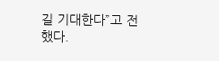길 기대한다”고 전했다.